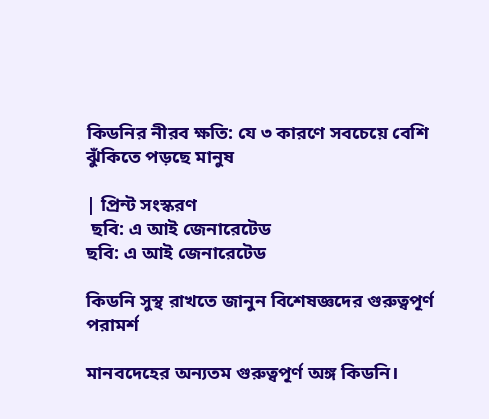কিডনির নীরব ক্ষতি: যে ৩ কারণে সবচেয়ে বেশি ঝুঁকিতে পড়ছে মানুষ

| প্রিন্ট সংস্করণ
 ছবি: এ আই জেনারেটেড
ছবি: এ আই জেনারেটেড

কিডনি সুস্থ রাখতে জানুন বিশেষজ্ঞদের গুরুত্বপূর্ণ পরামর্শ

মানবদেহের অন্যতম গুরুত্বপূর্ণ অঙ্গ কিডনি।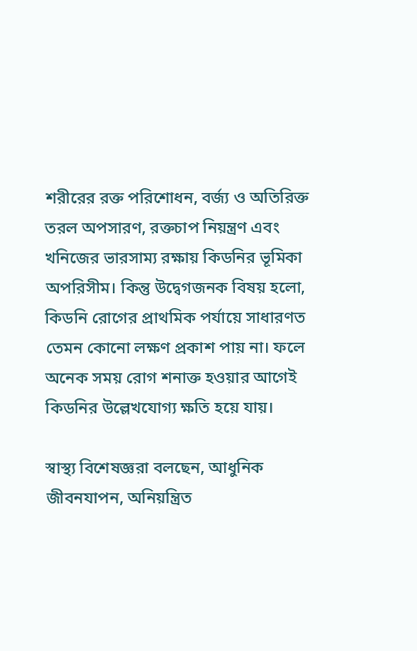শরীরের রক্ত পরিশোধন, বর্জ্য ও অতিরিক্ত তরল অপসারণ, রক্তচাপ নিয়ন্ত্রণ এবং খনিজের ভারসাম্য রক্ষায় কিডনির ভূমিকা অপরিসীম। কিন্তু উদ্বেগজনক বিষয় হলো, কিডনি রোগের প্রাথমিক পর্যায়ে সাধারণত তেমন কোনো লক্ষণ প্রকাশ পায় না। ফলে অনেক সময় রোগ শনাক্ত হওয়ার আগেই কিডনির উল্লেখযোগ্য ক্ষতি হয়ে যায়।

স্বাস্থ্য বিশেষজ্ঞরা বলছেন, আধুনিক জীবনযাপন, অনিয়ন্ত্রিত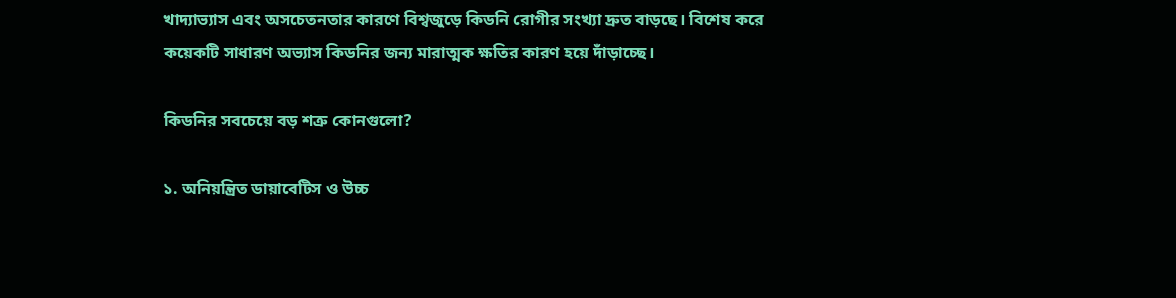খাদ্যাভ্যাস এবং অসচেতনতার কারণে বিশ্বজুড়ে কিডনি রোগীর সংখ্যা দ্রুত বাড়ছে। বিশেষ করে কয়েকটি সাধারণ অভ্যাস কিডনির জন্য মারাত্মক ক্ষতির কারণ হয়ে দাঁড়াচ্ছে।

কিডনির সবচেয়ে বড় শত্রু কোনগুলো?

১. অনিয়ন্ত্রিত ডায়াবেটিস ও উচ্চ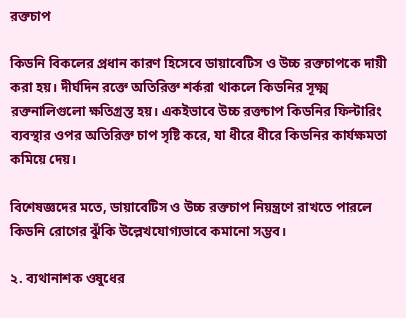রক্তচাপ

কিডনি বিকলের প্রধান কারণ হিসেবে ডায়াবেটিস ও উচ্চ রক্তচাপকে দায়ী করা হয়। দীর্ঘদিন রক্তে অতিরিক্ত শর্করা থাকলে কিডনির সূক্ষ্ম রক্তনালিগুলো ক্ষতিগ্রস্ত হয়। একইভাবে উচ্চ রক্তচাপ কিডনির ফিল্টারিং ব্যবস্থার ওপর অতিরিক্ত চাপ সৃষ্টি করে, যা ধীরে ধীরে কিডনির কার্যক্ষমতা কমিয়ে দেয়।

বিশেষজ্ঞদের মতে, ডায়াবেটিস ও উচ্চ রক্তচাপ নিয়ন্ত্রণে রাখতে পারলে কিডনি রোগের ঝুঁকি উল্লেখযোগ্যভাবে কমানো সম্ভব।

২. ব্যথানাশক ওষুধের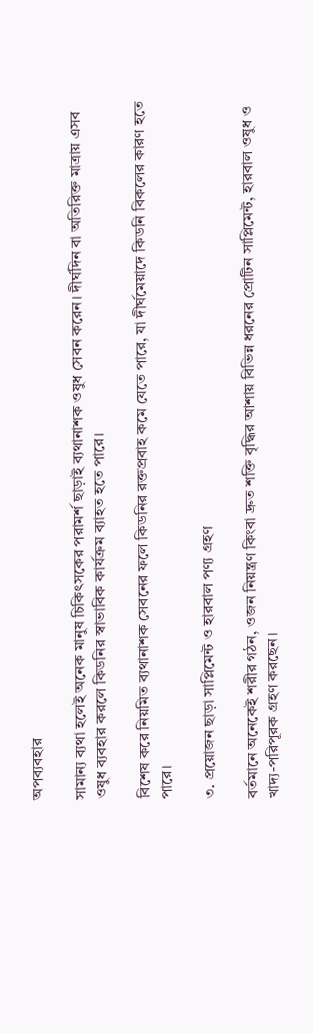অপব্যবহার

সামান্য ব্যথা হলেই অনেক মানুষ চিকিৎসকের পরামর্শ ছাড়াই ব্যথানাশক ওষুধ সেবন করেন। দীর্ঘদিন বা অতিরিক্ত মাত্রায় এসব ওষুধ ব্যবহার করলে কিডনির স্বাভাবিক কার্যক্রম ব্যাহত হতে পারে।

বিশেষ করে নিয়মিত ব্যথানাশক সেবনের ফলে কিডনির রক্তপ্রবাহ কমে যেতে পারে, যা দীর্ঘমেয়াদে কিডনি বিকলের কারণ হতে পারে।

৩. প্রয়োজন ছাড়া সাপ্লিমেন্ট ও হারবাল পণ্য গ্রহণ

বর্তমানে অনেকেই শরীর গঠন, ওজন নিয়ন্ত্রণ কিংবা দ্রুত শক্তি বৃদ্ধির আশায় বিভিন্ন ধরনের প্রোটিন সাপ্লিমেন্ট, হারবাল ওষুধ ও খাদ্য-পরিপূরক গ্রহণ করছেন।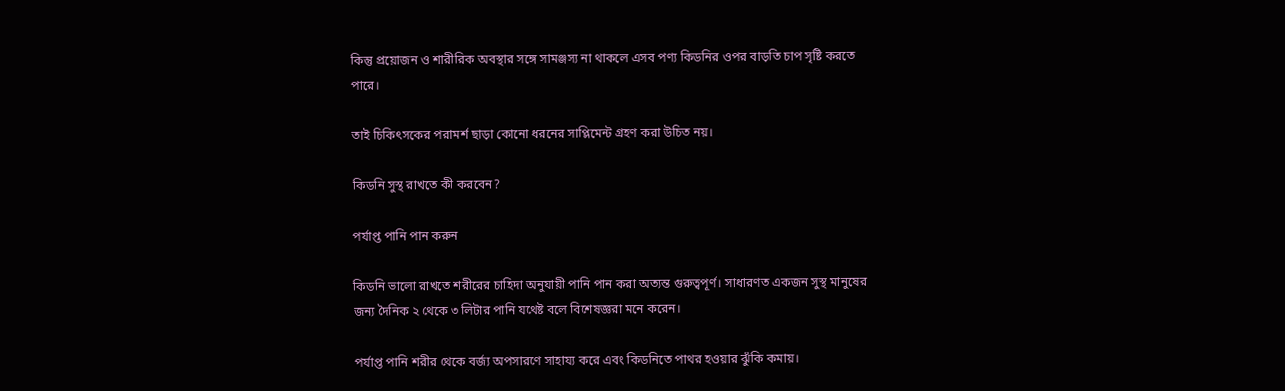কিন্তু প্রয়োজন ও শারীরিক অবস্থার সঙ্গে সামঞ্জস্য না থাকলে এসব পণ্য কিডনির ওপর বাড়তি চাপ সৃষ্টি করতে পারে।

তাই চিকিৎসকের পরামর্শ ছাড়া কোনো ধরনের সাপ্লিমেন্ট গ্রহণ করা উচিত নয়।

কিডনি সুস্থ রাখতে কী করবেন?

পর্যাপ্ত পানি পান করুন

কিডনি ভালো রাখতে শরীরের চাহিদা অনুযায়ী পানি পান করা অত্যন্ত গুরুত্বপূর্ণ। সাধারণত একজন সুস্থ মানুষের জন্য দৈনিক ২ থেকে ৩ লিটার পানি যথেষ্ট বলে বিশেষজ্ঞরা মনে করেন।

পর্যাপ্ত পানি শরীর থেকে বর্জ্য অপসারণে সাহায্য করে এবং কিডনিতে পাথর হওয়ার ঝুঁকি কমায়।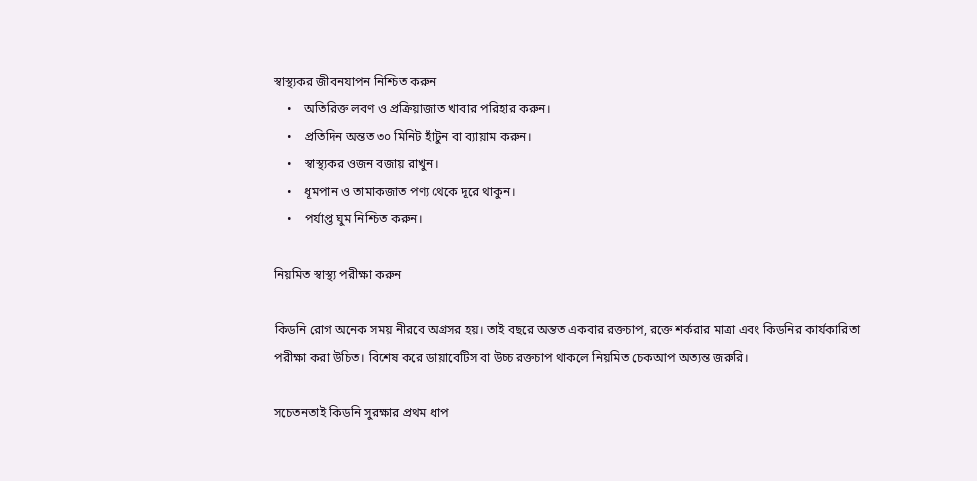স্বাস্থ্যকর জীবনযাপন নিশ্চিত করুন
    •    অতিরিক্ত লবণ ও প্রক্রিয়াজাত খাবার পরিহার করুন।
    •    প্রতিদিন অন্তত ৩০ মিনিট হাঁটুন বা ব্যায়াম করুন।
    •    স্বাস্থ্যকর ওজন বজায় রাখুন।
    •    ধূমপান ও তামাকজাত পণ্য থেকে দূরে থাকুন।
    •    পর্যাপ্ত ঘুম নিশ্চিত করুন।

নিয়মিত স্বাস্থ্য পরীক্ষা করুন

কিডনি রোগ অনেক সময় নীরবে অগ্রসর হয়। তাই বছরে অন্তত একবার রক্তচাপ, রক্তে শর্করার মাত্রা এবং কিডনির কার্যকারিতা পরীক্ষা করা উচিত। বিশেষ করে ডায়াবেটিস বা উচ্চ রক্তচাপ থাকলে নিয়মিত চেকআপ অত্যন্ত জরুরি।

সচেতনতাই কিডনি সুরক্ষার প্রথম ধাপ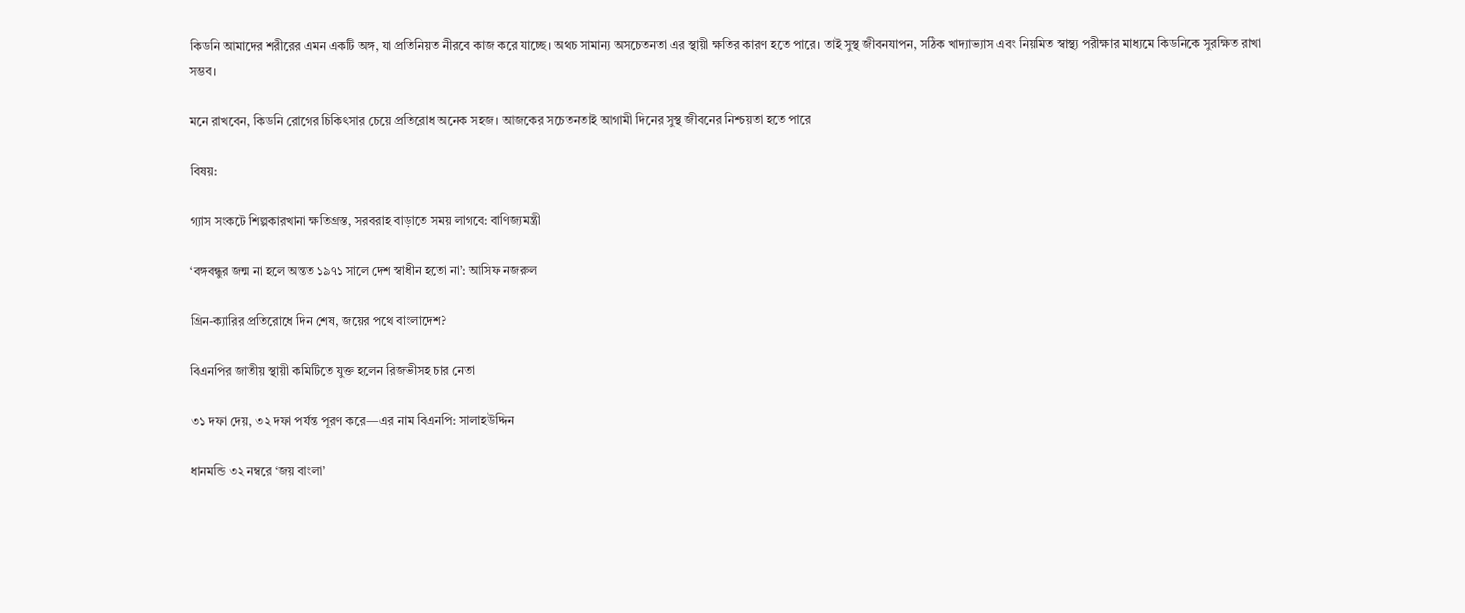কিডনি আমাদের শরীরের এমন একটি অঙ্গ, যা প্রতিনিয়ত নীরবে কাজ করে যাচ্ছে। অথচ সামান্য অসচেতনতা এর স্থায়ী ক্ষতির কারণ হতে পারে। তাই সুস্থ জীবনযাপন, সঠিক খাদ্যাভ্যাস এবং নিয়মিত স্বাস্থ্য পরীক্ষার মাধ্যমে কিডনিকে সুরক্ষিত রাখা সম্ভব।

মনে রাখবেন, কিডনি রোগের চিকিৎসার চেয়ে প্রতিরোধ অনেক সহজ। আজকের সচেতনতাই আগামী দিনের সুস্থ জীবনের নিশ্চয়তা হতে পারে

বিষয়:

গ্যাস সংকটে শিল্পকারখানা ক্ষতিগ্রস্ত, সরবরাহ বাড়াতে সময় লাগবে: বাণিজ্যমন্ত্রী

‘বঙ্গবন্ধুর জন্ম না হলে অন্তত ১৯৭১ সালে দেশ স্বাধীন হতো না’: আসিফ নজরুল

গ্রিন-ক্যারির প্রতিরোধে দিন শেষ, জয়ের পথে বাংলাদেশ?

বিএনপির জাতীয় স্থায়ী কমিটিতে যুক্ত হলেন রিজভীসহ চার নেতা

৩১ দফা দেয়, ৩২ দফা পর্যন্ত পূরণ করে—এর নাম বিএনপি: সালাহউদ্দিন

ধানমন্ডি ৩২ নম্বরে ‘জয় বাংলা’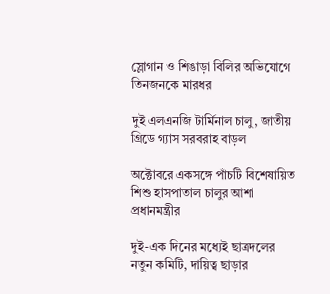স্লোগান ও শিঙাড়া বিলির অভিযোগে তিনজনকে মারধর

দুই এলএনজি টার্মিনাল চালু, জাতীয় গ্রিডে গ্যাস সরবরাহ বাড়ল

অক্টোবরে একসঙ্গে পাঁচটি বিশেষায়িত শিশু হাসপাতাল চালুর আশা প্রধানমন্ত্রীর

দুই-এক দিনের মধ্যেই ছাত্রদলের নতুন কমিটি, দায়িত্ব ছাড়ার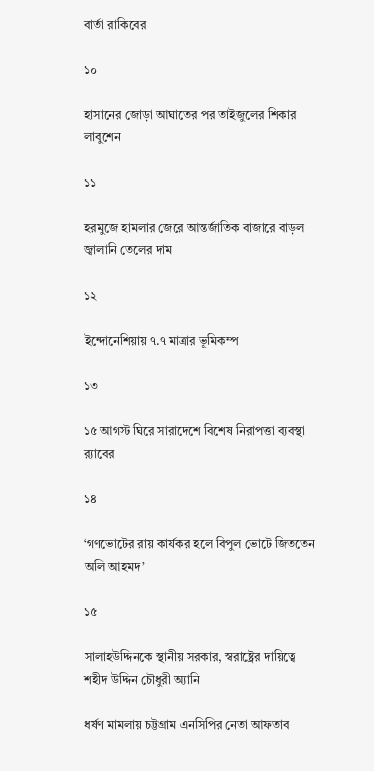বার্তা রাকিবের

১০

হাসানের জোড়া আঘাতের পর তাইজুলের শিকার লাবুশেন

১১

হরমুজে হামলার জেরে আন্তর্জাতিক বাজারে বাড়ল জ্বালানি তেলের দাম

১২

ইন্দোনেশিয়ায় ৭.৭ মাত্রার ভূমিকম্প

১৩

১৫ আগস্ট ঘিরে সারাদেশে বিশেষ নিরাপত্তা ব্যবস্থা র‌্যাবের

১৪

‘গণভোটের রায় কার্যকর হলে বিপুল ভোটে জিততেন অলি আহমদ’

১৫

সালাহউদ্দিনকে স্থানীয় সরকার, স্বরাষ্ট্রের দায়িত্বে শহীদ উদ্দিন চৌধুরী অ্যানি

ধর্ষণ মামলায় চট্টগ্রাম এনসিপির নেতা আফতাব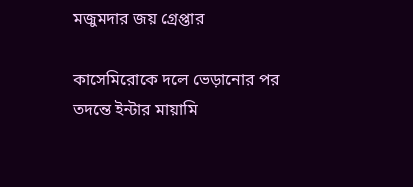মজুমদার জয় গ্রেপ্তার

কাসেমিরোকে দলে ভেড়ানোর পর তদন্তে ইন্টার মায়ামি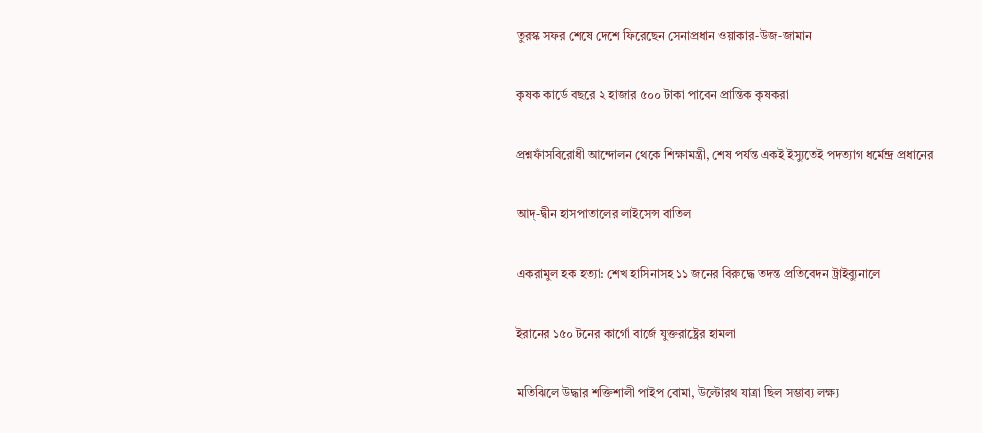তুরস্ক সফর শেষে দেশে ফিরেছেন সেনাপ্রধান ওয়াকার-উজ-জামান

কৃষক কার্ডে বছরে ২ হাজার ৫০০ টাকা পাবেন প্রান্তিক কৃষকরা

প্রশ্নফাঁসবিরোধী আন্দোলন থেকে শিক্ষামন্ত্রী, শেষ পর্যন্ত একই ইস্যুতেই পদত্যাগ ধর্মেন্দ্র প্রধানের

আদ্-দ্বীন হাসপাতালের লাইসেন্স বাতিল

একরামুল হক হত্যা: শেখ হাসিনাসহ ১১ জনের বিরুদ্ধে তদন্ত প্রতিবেদন ট্রাইব্যুনালে

ইরানের ১৫০ টনের কার্গো বার্জে যুক্তরাষ্ট্রের হামলা

মতিঝিলে উদ্ধার শক্তিশালী পাইপ বোমা, উল্টোরথ যাত্রা ছিল সম্ভাব্য লক্ষ্য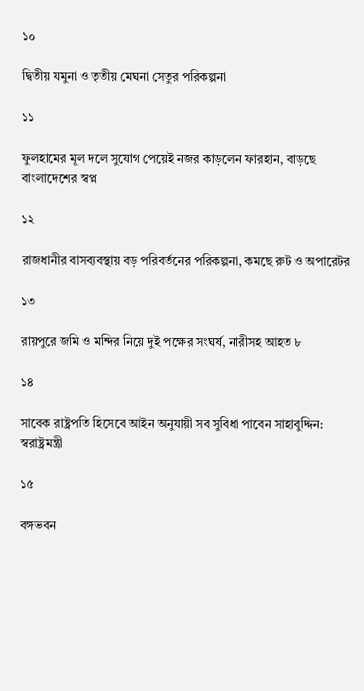১০

দ্বিতীয় যমুনা ও তৃতীয় মেঘনা সেতুর পরিকল্পনা

১১

ফুলহামের মূল দলে সুযোগ পেয়েই নজর কাড়লেন ফারহান, বাড়ছে বাংলাদেশের স্বপ্ন

১২

রাজধানীর বাসব্যবস্থায় বড় পরিবর্তনের পরিকল্পনা, কমছে রুট ও অপারেটর

১৩

রায়পুরে জমি ও মন্দির নিয়ে দুই পক্ষের সংঘর্ষ, নারীসহ আহত ৮

১৪

সাবেক রাষ্ট্রপতি হিসেবে আইন অনুযায়ী সব সুবিধা পাবেন সাহাবুদ্দিন: স্বরাষ্ট্রমন্ত্রী

১৫

বঙ্গভবন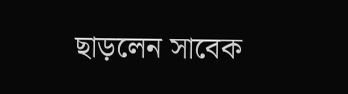ছাড়লেন সাবেক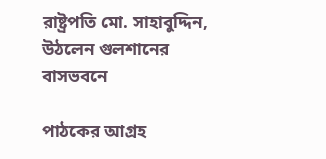রাষ্ট্রপতি মো. সাহাবুদ্দিন, উঠলেন গুলশানের বাসভবনে

পাঠকের আগ্রহ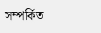সম্পর্কিত